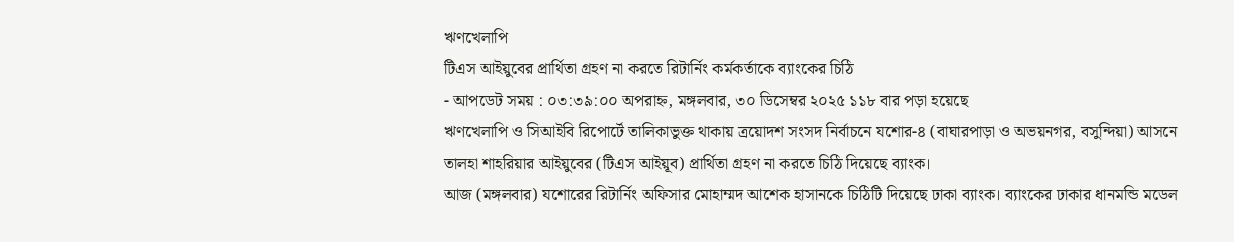ঋণখেলাপি
টিএস আইয়ুবের প্রার্থিতা গ্রহণ না করতে রিটার্নিং কর্মকর্তাকে ব্যাংকের চিঠি
- আপডেট সময় : ০৩:৩৯:০০ অপরাহ্ন, মঙ্গলবার, ৩০ ডিসেম্বর ২০২৫ ১১৮ বার পড়া হয়েছে
ঋণখেলাপি ও সিআইবি রিপোর্টে তালিকাভুক্ত থাকায় ত্রয়োদশ সংসদ নির্বাচনে যশোর-৪ (বাঘারপাড়া ও অভয়নগর, বসুন্দিয়া) আসনে তালহা শাহরিয়ার আইয়ুবের (টিএস আইয়ূব) প্রার্থিতা গ্রহণ না করতে চিঠি দিয়েছে ব্যাংক।
আজ (মঙ্গলবার) যশোরের রিটার্নিং অফিসার মোহাম্মদ আশেক হাসানকে চিঠিটি দিয়েছে ঢাকা ব্যাংক। ব্যাংকের ঢাকার ধানমন্ডি মডেল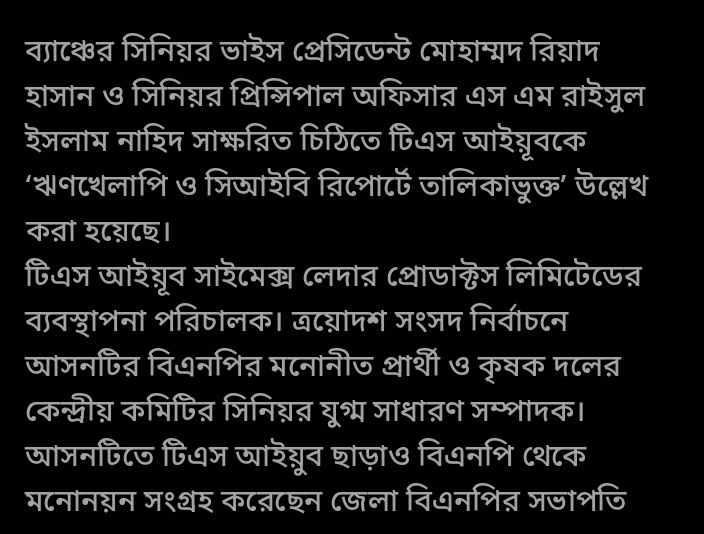ব্যাঞ্চের সিনিয়র ভাইস প্রেসিডেন্ট মোহাম্মদ রিয়াদ হাসান ও সিনিয়র প্রিন্সিপাল অফিসার এস এম রাইসুল ইসলাম নাহিদ সাক্ষরিত চিঠিতে টিএস আইয়ূবকে ‘ঋণখেলাপি ও সিআইবি রিপোর্টে তালিকাভুক্ত’ উল্লেখ করা হয়েছে।
টিএস আইয়ূব সাইমেক্স লেদার প্রোডাক্টস লিমিটেডের ব্যবস্থাপনা পরিচালক। ত্রয়োদশ সংসদ নির্বাচনে আসনটির বিএনপির মনোনীত প্রার্থী ও কৃষক দলের কেন্দ্রীয় কমিটির সিনিয়র যুগ্ম সাধারণ সম্পাদক।
আসনটিতে টিএস আইয়ুব ছাড়াও বিএনপি থেকে মনোনয়ন সংগ্রহ করেছেন জেলা বিএনপির সভাপতি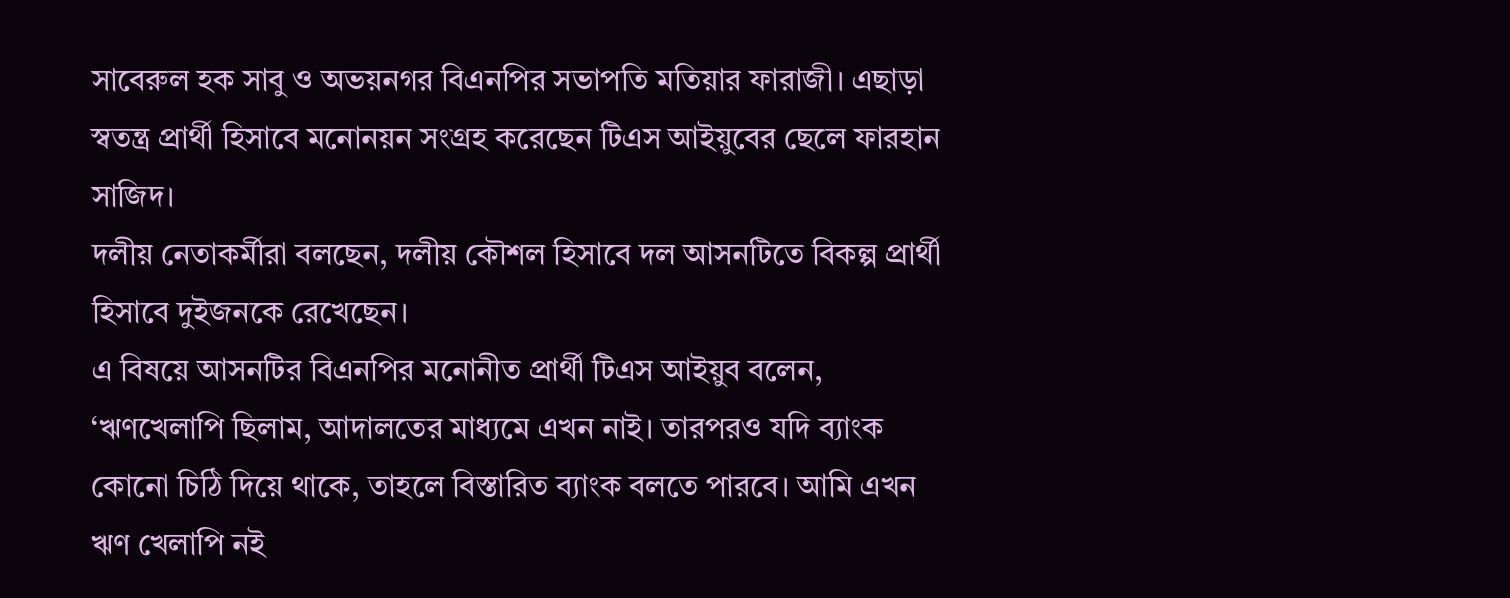সাবেরুল হক সাবু ও অভয়নগর বিএনপির সভাপতি মতিয়ার ফারাজী। এছাড়া স্বতন্ত্র প্রার্থী হিসাবে মনোনয়ন সংগ্রহ করেছেন টিএস আইয়ুবের ছেলে ফারহান সাজিদ।
দলীয় নেতাকর্মীরা বলছেন, দলীয় কৌশল হিসাবে দল আসনটিতে বিকল্প প্রার্থী হিসাবে দুইজনকে রেখেছেন।
এ বিষয়ে আসনটির বিএনপির মনোনীত প্রার্থী টিএস আইয়ুব বলেন, ‘ঋণখেলাপি ছিলাম, আদালতের মাধ্যমে এখন নাই। তারপরও যদি ব্যাংক কোনো চিঠি দিয়ে থাকে, তাহলে বিস্তারিত ব্যাংক বলতে পারবে। আমি এখন ঋণ খেলাপি নই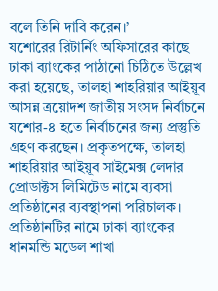বলে তিনি দাবি করেন।’
যশোরের রিটার্নিং অফিসারের কাছে ঢাকা ব্যাংকের পাঠানো চিঠিতে উল্লেখ করা হয়েছে, তালহা শাহরিয়ার আইয়ূব আসন্ন ত্রয়োদশ জাতীয় সংসদ নির্বাচনে যশোর-৪ হতে নির্বাচনের জন্য প্রস্তুতি গ্রহণ করছেন। প্রকৃতপক্ষে, তালহা শাহরিয়ার আইয়ূব সাইমেক্স লেদার প্রোডাক্টস লিমিটেড নামে ব্যবসা প্রতিষ্ঠানের ব্যবস্থাপনা পরিচালক। প্রতিষ্ঠানটির নামে ঢাকা ব্যাংকের ধানমন্ডি মডেল শাখা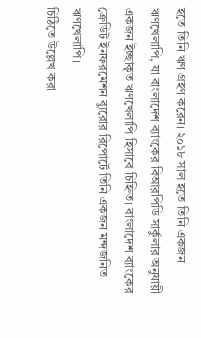হতে তিনি ঋণ গ্রহণ করেন। ২০১৮ সাল হতে তিনি একজন ঋণখেলাপি, যা বাংলাদেশ ব্যাংকের বিআরপিডি সার্কুলার অনুযায়ী একজন ইচ্ছাকৃত ঋণখেলাপি হিসাবে চিহ্নিত। বাংলাদেশ ব্যাংকের ক্রেডিট ইনফরমেশন ব্যুরোর রিপোর্টে তিনি একজন মন্দজনিত ঋণখেলাপি।
চিঠিতে উল্লেখ করা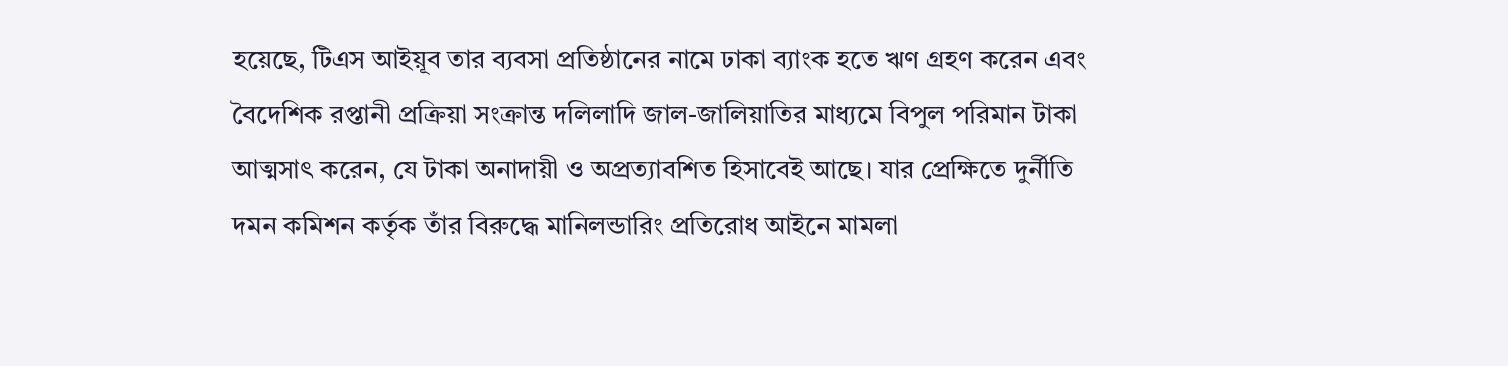হয়েছে, টিএস আইয়ূব তার ব্যবসা প্রতিষ্ঠানের নামে ঢাকা ব্যাংক হতে ঋণ গ্রহণ করেন এবং বৈদেশিক রপ্তানী প্রক্রিয়া সংক্রান্ত দলিলাদি জাল-জালিয়াতির মাধ্যমে বিপুল পরিমান টাকা আত্মসাৎ করেন, যে টাকা অনাদায়ী ও অপ্রত্যাবশিত হিসাবেই আছে। যার প্রেক্ষিতে দুর্নীতি দমন কমিশন কর্তৃক তাঁর বিরুদ্ধে মানিলন্ডারিং প্রতিরোধ আইনে মামলা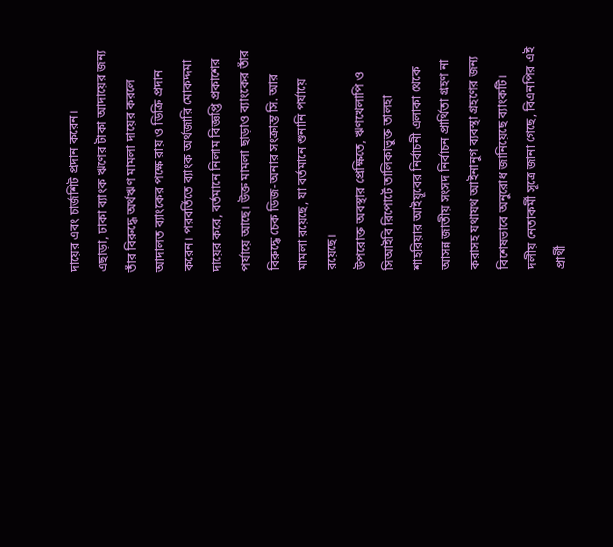দায়ের এবং চার্জশিট প্রদান করেন।
এছাড়া, ঢাকা ব্যাংক ঋণের টাকা আদায়ের জন্য তাঁর বিরুদ্ধে অর্থঋণ মামলা দায়ের করলে আদালত ব্যাংকের পক্ষে রায় ও ডিক্রি প্রদান করেন। পরবর্তিতে ব্যাংক অর্থজারি মোকদ্দমা দায়ের করে, বর্তমানে নিলাম বিজ্ঞপ্তি প্রকাশের পর্যায়ে আছে। উক্ত মামলা ছাড়াও ব্যাংকের তাঁর বিরুদ্ধে চেক ডিজ-অনার সংক্রান্ত সি. আর মামলা রয়েছে, যা বর্তমানে শুনানি পর্যায়ে রয়েছে।
উপরোক্ত অবস্থার প্রেক্ষিতে, ঋণখেলাপি ও সিআইবি রিপোর্টে তালিকাভুক্ত তালহা শাহরিয়ার আইয়ূবের নির্বাচনী এলাকা থেকে আসন্ন জাতীয় সংসদ নির্বাচন প্রার্থিতা গ্রহণ না করাসহ যথাযথ আইনানুগ ব্যবস্থা গ্রহণের জন্য বিশেষভাবে অনুরোধ জানিয়েছে ব্যাংকটি।
দলীয় নেতাকর্মী সূত্রে জানা গেছে, বিএনপির এই প্রার্থী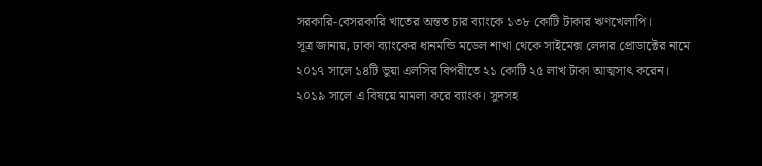সরকারি-বেসরকারি খাতের অন্তত চার ব্যাংকে ১৩৮ কোটি টাকার ঋণখেলাপি।
সূত্র জানায়, ঢাকা ব্যাংকের ধানমন্ডি মডেল শাখা থেকে সাইমেক্স লেদার প্রোডাক্টের নামে ২০১৭ সালে ১৪টি ভুয়া এলসির বিপরীতে ২১ কোটি ২৫ লাখ টাকা আত্মসাৎ করেন। ২০১৯ সালে এ বিষয়ে মামলা করে ব্যাংক। সুদসহ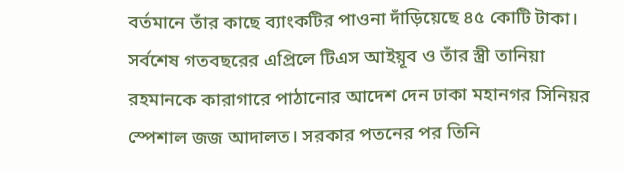বর্তমানে তাঁর কাছে ব্যাংকটির পাওনা দাঁড়িয়েছে ৪৫ কোটি টাকা। সর্বশেষ গতবছরের এপ্রিলে টিএস আইয়ূব ও তাঁর স্ত্রী তানিয়া রহমানকে কারাগারে পাঠানোর আদেশ দেন ঢাকা মহানগর সিনিয়র স্পেশাল জজ আদালত। সরকার পতনের পর তিনি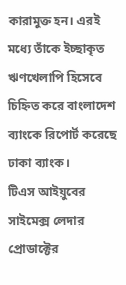কারামুক্ত হন। এরই মধ্যে তাঁকে ইচ্ছাকৃত ঋণখেলাপি হিসেবে চিহ্নিত করে বাংলাদেশ ব্যাংকে রিপোর্ট করেছে ঢাকা ব্যাংক।
টিএস আইয়ুবের সাইমেক্স লেদার প্রোডাক্টের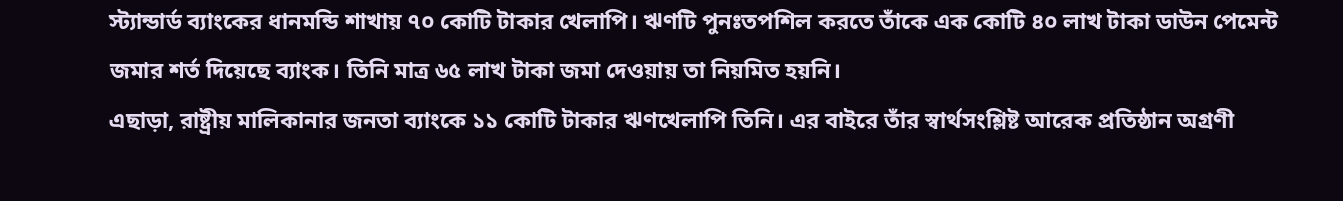স্ট্যান্ডার্ড ব্যাংকের ধানমন্ডি শাখায় ৭০ কোটি টাকার খেলাপি। ঋণটি পুনঃতপশিল করতে তাঁকে এক কোটি ৪০ লাখ টাকা ডাউন পেমেন্ট জমার শর্ত দিয়েছে ব্যাংক। তিনি মাত্র ৬৫ লাখ টাকা জমা দেওয়ায় তা নিয়মিত হয়নি।
এছাড়া, রাষ্ট্রীয় মালিকানার জনতা ব্যাংকে ১১ কোটি টাকার ঋণখেলাপি তিনি। এর বাইরে তাঁর স্বার্থসংশ্লিষ্ট আরেক প্রতিষ্ঠান অগ্রণী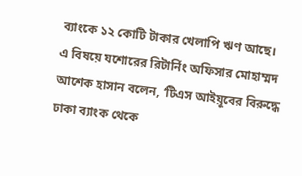ব্যাংকে ১২ কোটি টাকার খেলাপি ঋণ আছে।
এ বিষয়ে যশোরের রিটার্নিং অফিসার মোহাম্মদ আশেক হাসান বলেন, ‘টিএস আইয়ূবের বিরুদ্ধে ঢাকা ব্যাংক থেকে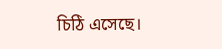চিঠি এসেছে।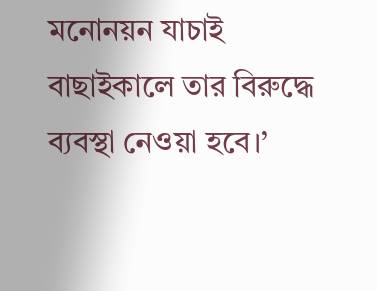মনোনয়ন যাচাই বাছাইকালে তার বিরুদ্ধে ব্যবস্থা নেওয়া হবে।’